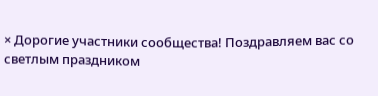× Дорогие участники сообщества! Поздравляем вас со светлым праздником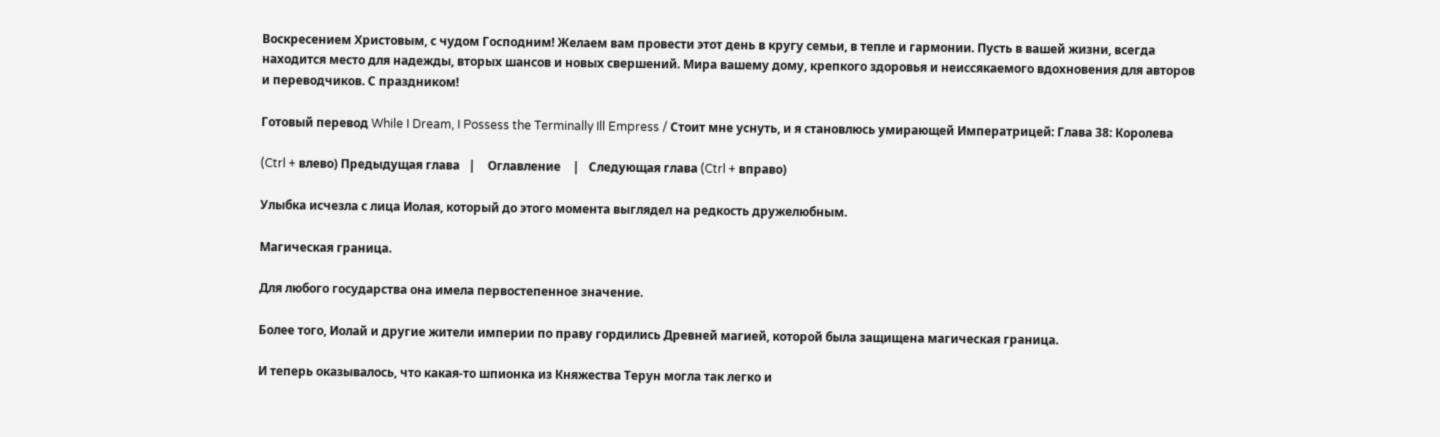Воскресением Христовым, с чудом Господним! Желаем вам провести этот день в кругу семьи, в тепле и гармонии. Пусть в вашей жизни, всегда находится место для надежды, вторых шансов и новых свершений. Мира вашему дому, крепкого здоровья и неиссякаемого вдохновения для авторов и переводчиков. С праздником!

Готовый перевод While I Dream, I Possess the Terminally Ill Empress / Стоит мне уснуть, и я становлюсь умирающей Императрицей: Глава 38: Королева

(Ctrl + влево) Предыдущая глава   |    Оглавление    |   Следующая глава (Ctrl + вправо)

Улыбка исчезла с лица Иолая, который до этого момента выглядел на редкость дружелюбным.

Магическая граница.

Для любого государства она имела первостепенное значение.

Более того, Иолай и другие жители империи по праву гордились Древней магией, которой была защищена магическая граница.

И теперь оказывалось, что какая-то шпионка из Княжества Терун могла так легко и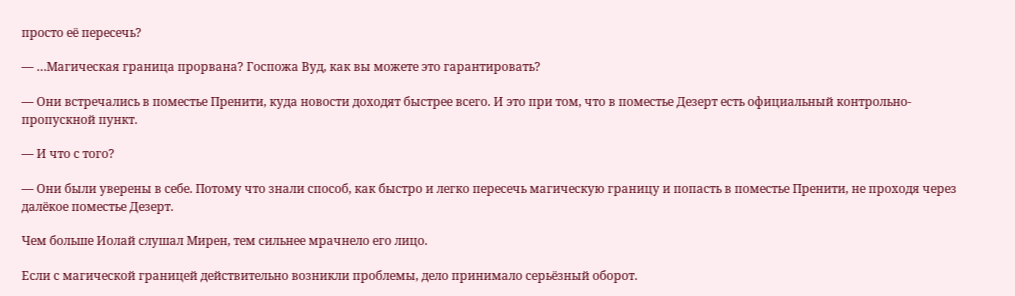просто её пересечь?

— …Магическая граница прорвана? Госпожа Вуд, как вы можете это гарантировать?

— Они встречались в поместье Пренити, куда новости доходят быстрее всего. И это при том, что в поместье Дезерт есть официальный контрольно-пропускной пункт.

— И что с того?

— Они были уверены в себе. Потому что знали способ, как быстро и легко пересечь магическую границу и попасть в поместье Пренити, не проходя через далёкое поместье Дезерт.

Чем больше Иолай слушал Мирен, тем сильнее мрачнело его лицо.

Если с магической границей действительно возникли проблемы, дело принимало серьёзный оборот.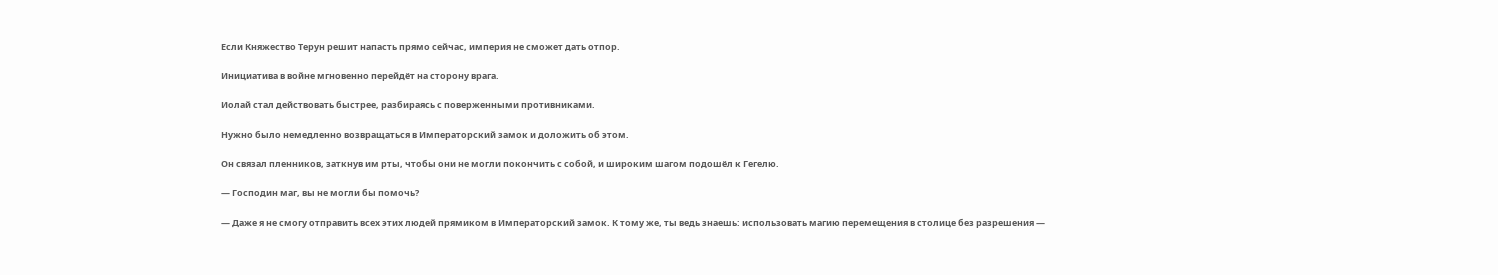Если Княжество Терун решит напасть прямо сейчас, империя не сможет дать отпор.

Инициатива в войне мгновенно перейдёт на сторону врага.

Иолай стал действовать быстрее, разбираясь с поверженными противниками.

Нужно было немедленно возвращаться в Императорский замок и доложить об этом.

Он связал пленников, заткнув им рты, чтобы они не могли покончить с собой, и широким шагом подошёл к Гегелю.

— Господин маг, вы не могли бы помочь?

— Даже я не смогу отправить всех этих людей прямиком в Императорский замок. К тому же, ты ведь знаешь: использовать магию перемещения в столице без разрешения —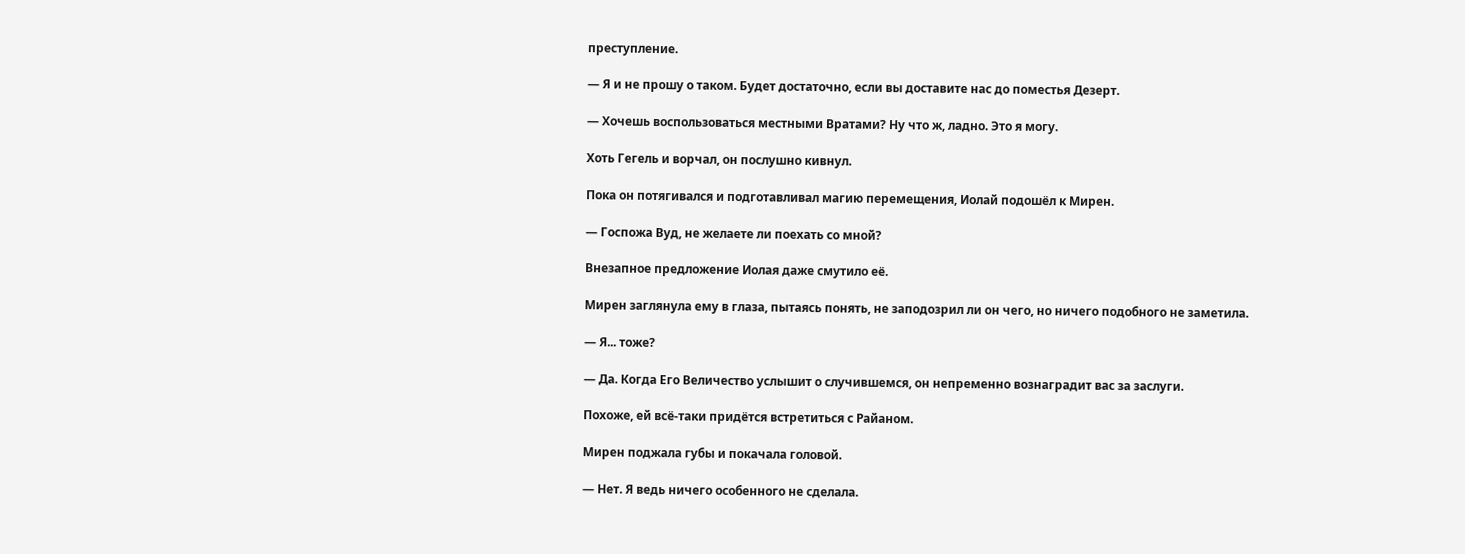преступление.

— Я и не прошу о таком. Будет достаточно, если вы доставите нас до поместья Дезерт.

— Хочешь воспользоваться местными Вратами? Ну что ж, ладно. Это я могу.

Хоть Гегель и ворчал, он послушно кивнул.

Пока он потягивался и подготавливал магию перемещения, Иолай подошёл к Мирен.

— Госпожа Вуд, не желаете ли поехать со мной?

Внезапное предложение Иолая даже смутило её.

Мирен заглянула ему в глаза, пытаясь понять, не заподозрил ли он чего, но ничего подобного не заметила.

— Я... тоже?

— Да. Когда Его Величество услышит о случившемся, он непременно вознаградит вас за заслуги.

Похоже, ей всё-таки придётся встретиться с Райаном.

Мирен поджала губы и покачала головой.

— Нет. Я ведь ничего особенного не сделала.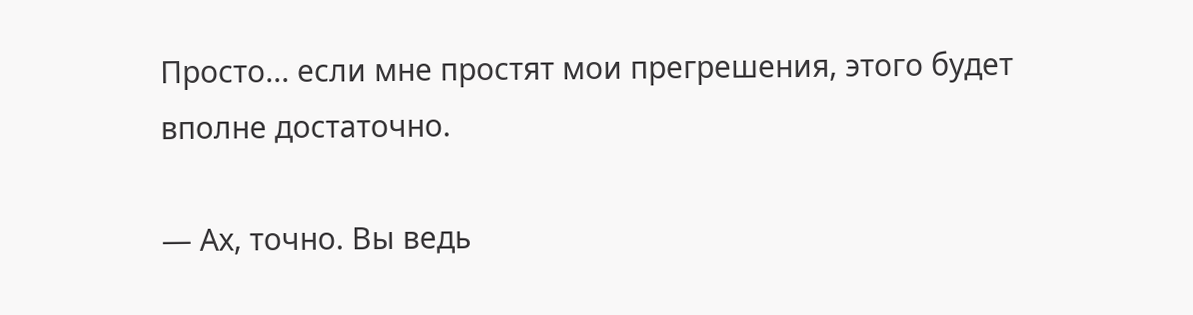Просто... если мне простят мои прегрешения, этого будет вполне достаточно.

— Ах, точно. Вы ведь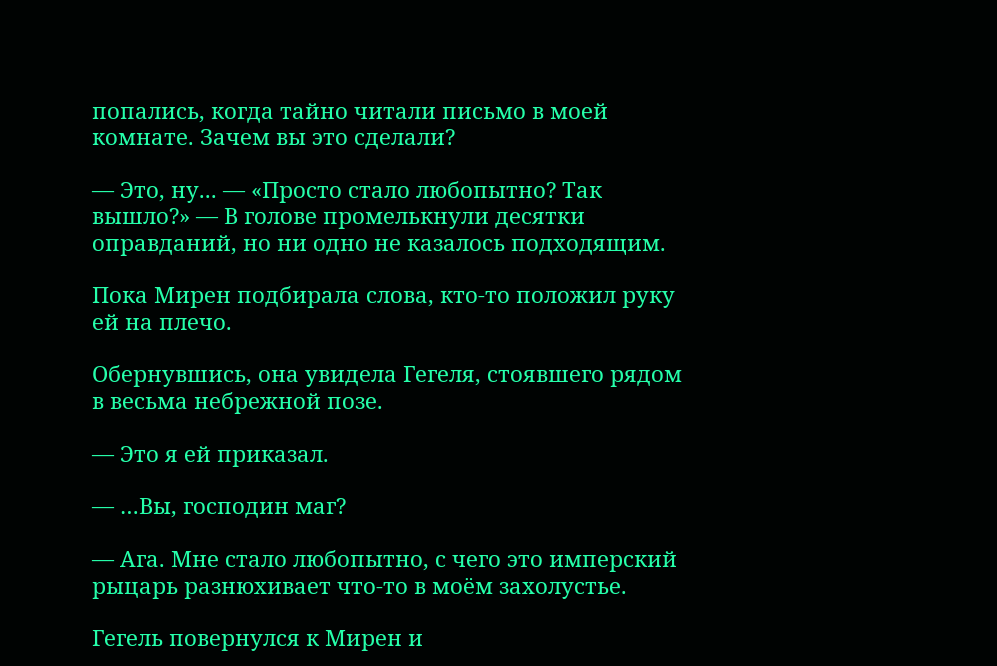попались, когда тайно читали письмо в моей комнате. Зачем вы это сделали?

— Это, ну... — «Просто стало любопытно? Так вышло?» — В голове промелькнули десятки оправданий, но ни одно не казалось подходящим.

Пока Мирен подбирала слова, кто-то положил руку ей на плечо.

Обернувшись, она увидела Гегеля, стоявшего рядом в весьма небрежной позе.

— Это я ей приказал.

— …Вы, господин маг?

— Ага. Мне стало любопытно, с чего это имперский рыцарь разнюхивает что-то в моём захолустье.

Гегель повернулся к Мирен и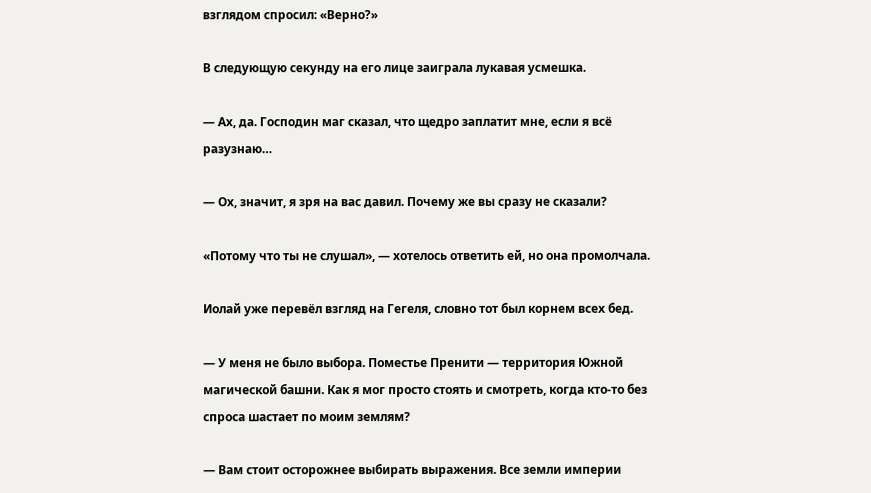взглядом спросил: «Верно?»

В следующую секунду на его лице заиграла лукавая усмешка.

— Ах, да. Господин маг сказал, что щедро заплатит мне, если я всё разузнаю…

— Ох, значит, я зря на вас давил. Почему же вы сразу не сказали?

«Потому что ты не слушал», — хотелось ответить ей, но она промолчала.

Иолай уже перевёл взгляд на Гегеля, словно тот был корнем всех бед.

— У меня не было выбора. Поместье Пренити — территория Южной магической башни. Как я мог просто стоять и смотреть, когда кто-то без спроса шастает по моим землям?

— Вам стоит осторожнее выбирать выражения. Все земли империи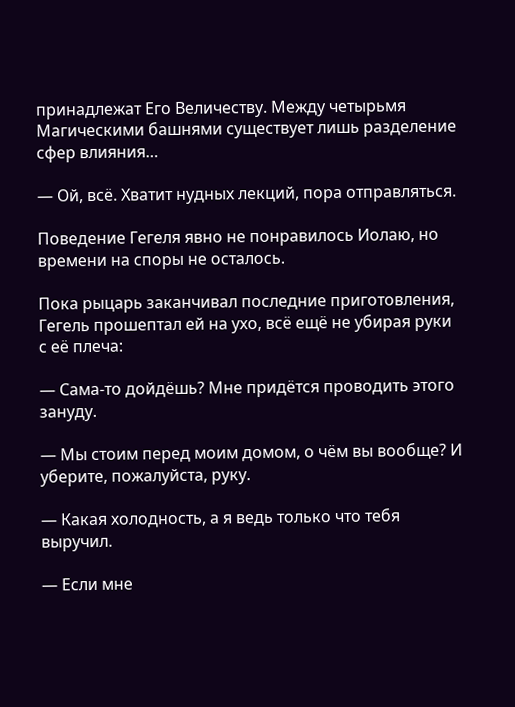принадлежат Его Величеству. Между четырьмя Магическими башнями существует лишь разделение сфер влияния…

— Ой, всё. Хватит нудных лекций, пора отправляться.

Поведение Гегеля явно не понравилось Иолаю, но времени на споры не осталось.

Пока рыцарь заканчивал последние приготовления, Гегель прошептал ей на ухо, всё ещё не убирая руки с её плеча:

— Сама-то дойдёшь? Мне придётся проводить этого зануду.

— Мы стоим перед моим домом, о чём вы вообще? И уберите, пожалуйста, руку.

— Какая холодность, а я ведь только что тебя выручил.

— Если мне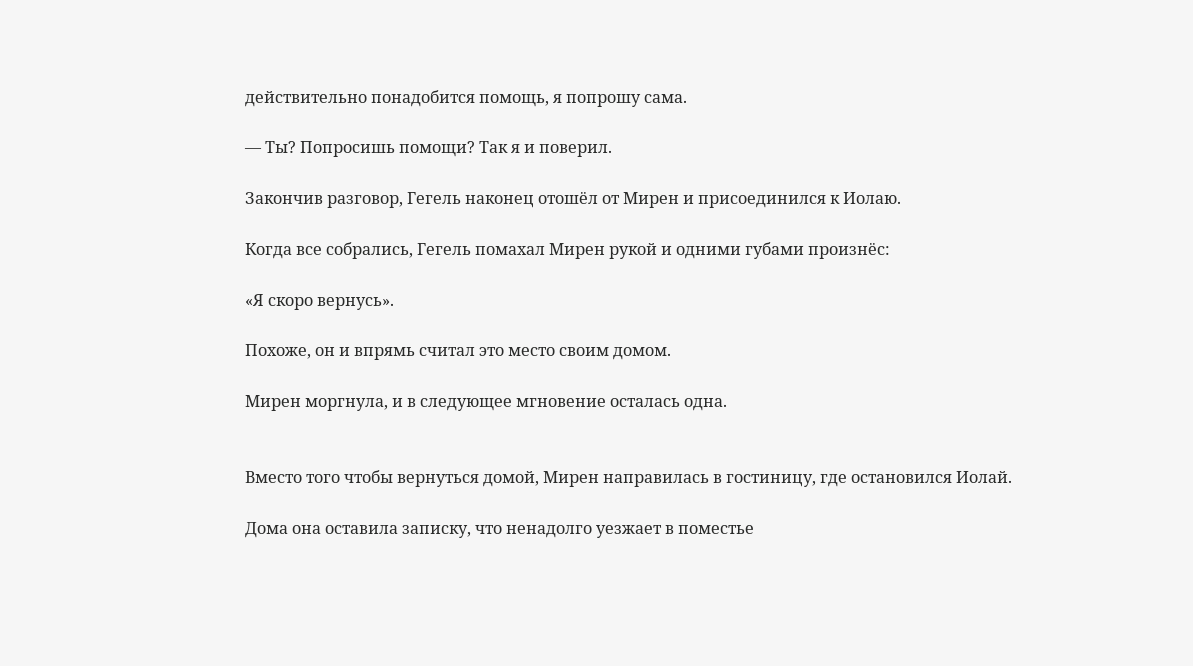действительно понадобится помощь, я попрошу сама.

— Ты? Попросишь помощи? Так я и поверил.

Закончив разговор, Гегель наконец отошёл от Мирен и присоединился к Иолаю.

Когда все собрались, Гегель помахал Мирен рукой и одними губами произнёс:

«Я скоро вернусь».

Похоже, он и впрямь считал это место своим домом.

Мирен моргнула, и в следующее мгновение осталась одна.


Вместо того чтобы вернуться домой, Мирен направилась в гостиницу, где остановился Иолай.

Дома она оставила записку, что ненадолго уезжает в поместье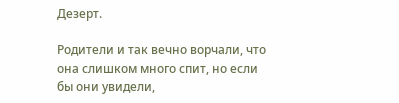Дезерт.

Родители и так вечно ворчали, что она слишком много спит, но если бы они увидели,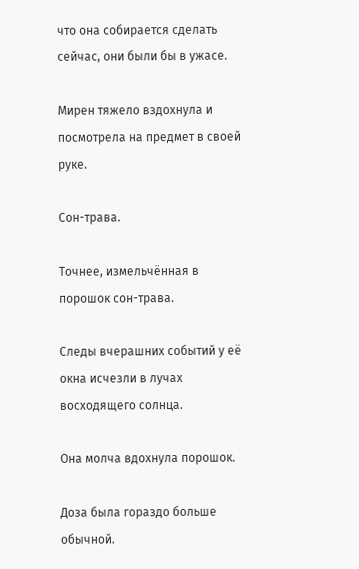что она собирается сделать сейчас, они были бы в ужасе.

Мирен тяжело вздохнула и посмотрела на предмет в своей руке.

Сон-трава.

Точнее, измельчённая в порошок сон-трава.

Следы вчерашних событий у её окна исчезли в лучах восходящего солнца.

Она молча вдохнула порошок.

Доза была гораздо больше обычной.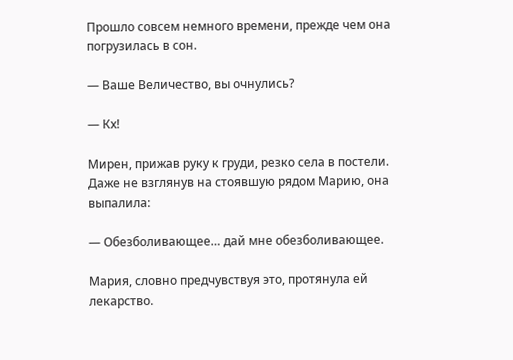Прошло совсем немного времени, прежде чем она погрузилась в сон.

— Ваше Величество, вы очнулись?

— Кх!

Мирен, прижав руку к груди, резко села в постели. Даже не взглянув на стоявшую рядом Марию, она выпалила:

— Обезболивающее… дай мне обезболивающее.

Мария, словно предчувствуя это, протянула ей лекарство.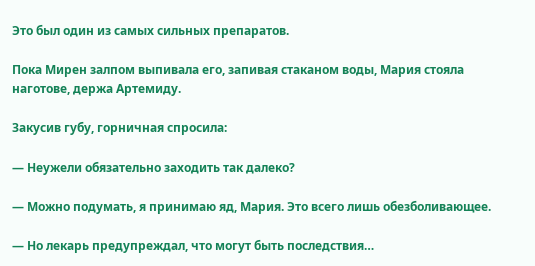Это был один из самых сильных препаратов.

Пока Мирен залпом выпивала его, запивая стаканом воды, Мария стояла наготове, держа Артемиду.

Закусив губу, горничная спросила:

— Неужели обязательно заходить так далеко?

— Можно подумать, я принимаю яд, Мария. Это всего лишь обезболивающее.

— Но лекарь предупреждал, что могут быть последствия…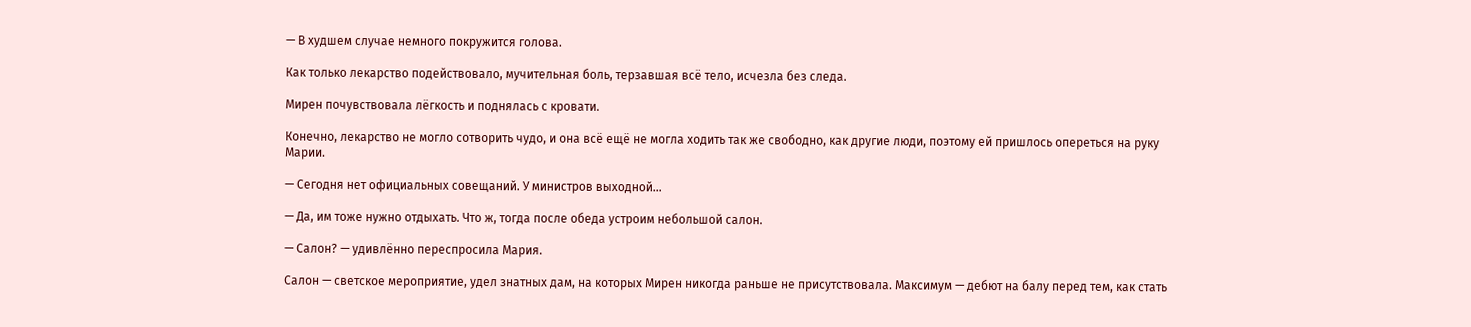— В худшем случае немного покружится голова.

Как только лекарство подействовало, мучительная боль, терзавшая всё тело, исчезла без следа.

Мирен почувствовала лёгкость и поднялась с кровати.

Конечно, лекарство не могло сотворить чудо, и она всё ещё не могла ходить так же свободно, как другие люди, поэтому ей пришлось опереться на руку Марии.

— Сегодня нет официальных совещаний. У министров выходной…

— Да, им тоже нужно отдыхать. Что ж, тогда после обеда устроим небольшой салон.

— Салон? — удивлённо переспросила Мария.

Салон — светское мероприятие, удел знатных дам, на которых Мирен никогда раньше не присутствовала. Максимум — дебют на балу перед тем, как стать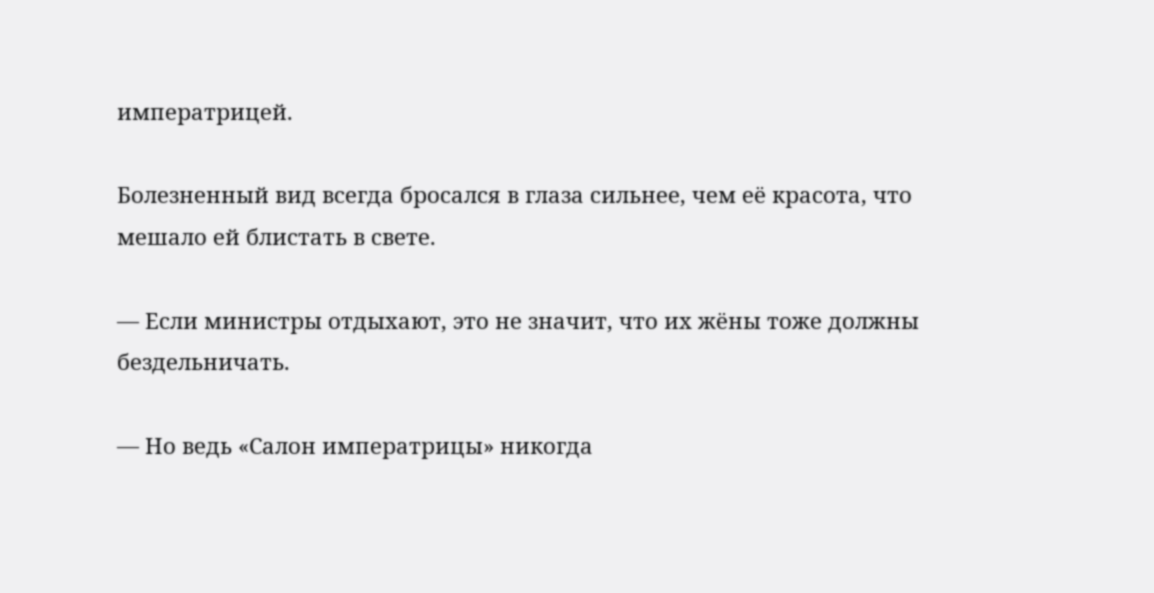императрицей.

Болезненный вид всегда бросался в глаза сильнее, чем её красота, что мешало ей блистать в свете.

— Если министры отдыхают, это не значит, что их жёны тоже должны бездельничать.

— Но ведь «Салон императрицы» никогда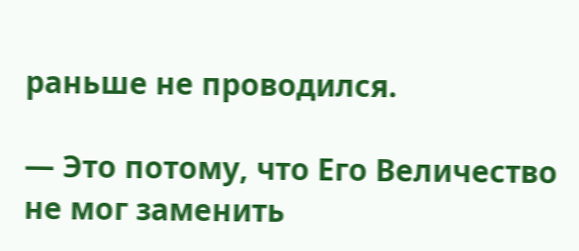раньше не проводился.

— Это потому, что Его Величество не мог заменить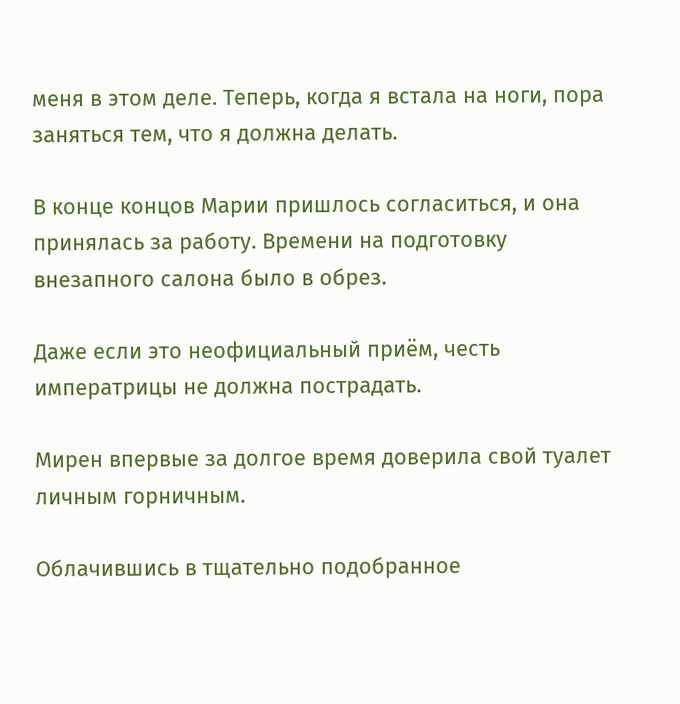меня в этом деле. Теперь, когда я встала на ноги, пора заняться тем, что я должна делать.

В конце концов Марии пришлось согласиться, и она принялась за работу. Времени на подготовку внезапного салона было в обрез.

Даже если это неофициальный приём, честь императрицы не должна пострадать.

Мирен впервые за долгое время доверила свой туалет личным горничным.

Облачившись в тщательно подобранное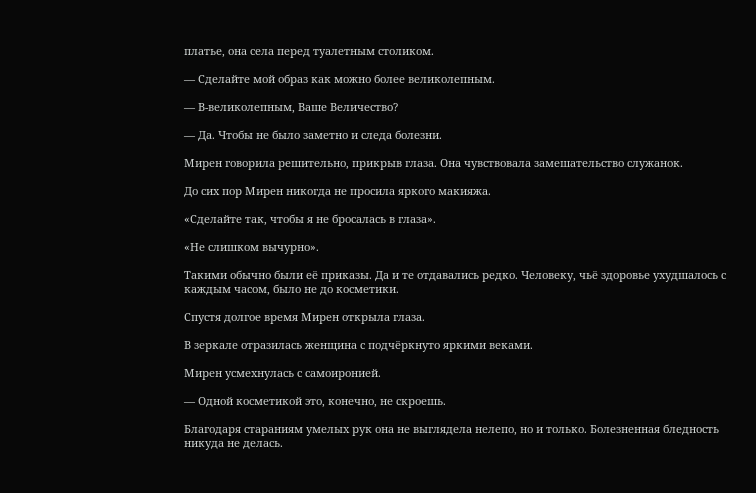платье, она села перед туалетным столиком.

— Сделайте мой образ как можно более великолепным.

— В-великолепным, Ваше Величество?

— Да. Чтобы не было заметно и следа болезни.

Мирен говорила решительно, прикрыв глаза. Она чувствовала замешательство служанок.

До сих пор Мирен никогда не просила яркого макияжа.

«Сделайте так, чтобы я не бросалась в глаза».

«Не слишком вычурно».

Такими обычно были её приказы. Да и те отдавались редко. Человеку, чьё здоровье ухудшалось с каждым часом, было не до косметики.

Спустя долгое время Мирен открыла глаза.

В зеркале отразилась женщина с подчёркнуто яркими веками.

Мирен усмехнулась с самоиронией.

— Одной косметикой это, конечно, не скроешь.

Благодаря стараниям умелых рук она не выглядела нелепо, но и только. Болезненная бледность никуда не делась.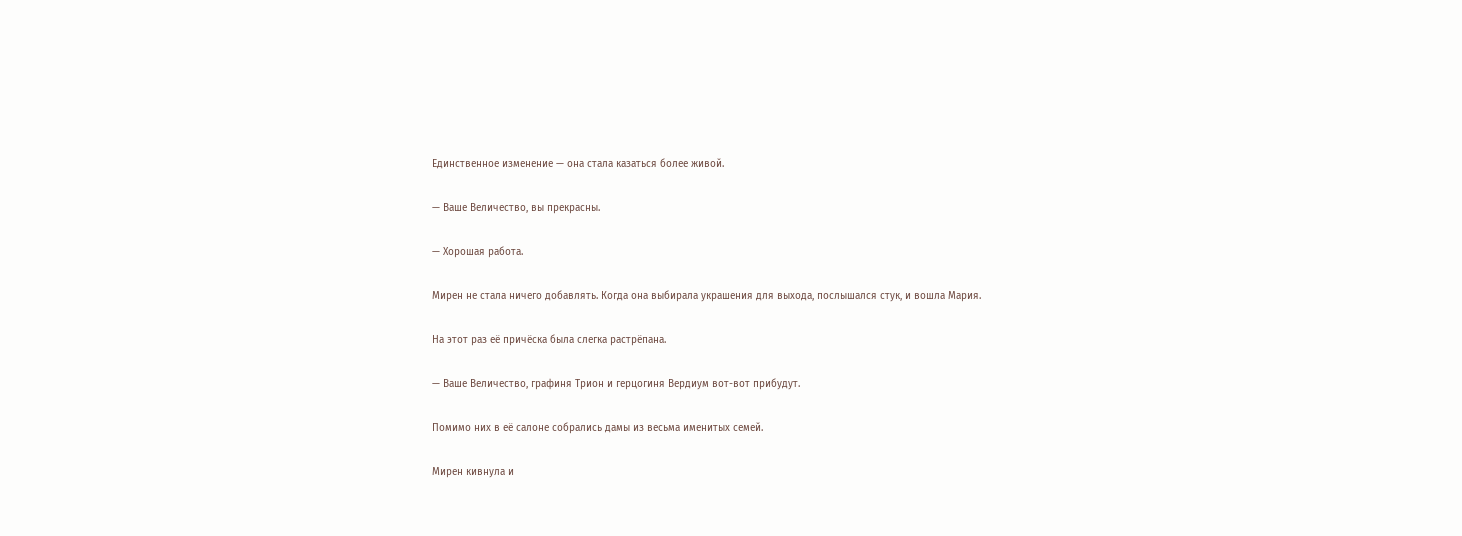Единственное изменение — она стала казаться более живой.

— Ваше Величество, вы прекрасны.

— Хорошая работа.

Мирен не стала ничего добавлять. Когда она выбирала украшения для выхода, послышался стук, и вошла Мария.

На этот раз её причёска была слегка растрёпана.

— Ваше Величество, графиня Трион и герцогиня Вердиум вот-вот прибудут.

Помимо них в её салоне собрались дамы из весьма именитых семей.

Мирен кивнула и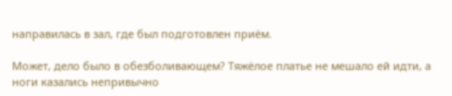направилась в зал, где был подготовлен приём.

Может, дело было в обезболивающем? Тяжёлое платье не мешало ей идти, а ноги казались непривычно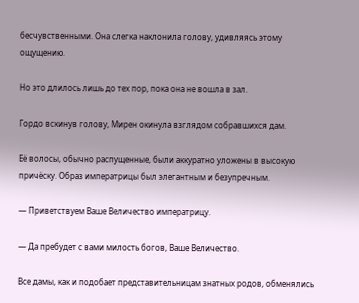бесчувственными. Она слегка наклонила голову, удивляясь этому ощущению.

Но это длилось лишь до тех пор, пока она не вошла в зал.

Гордо вскинув голову, Мирен окинула взглядом собравшихся дам.

Её волосы, обычно распущенные, были аккуратно уложены в высокую причёску. Образ императрицы был элегантным и безупречным.

— Приветствуем Ваше Величество императрицу.

— Да пребудет с вами милость богов, Ваше Величество.

Все дамы, как и подобает представительницам знатных родов, обменялись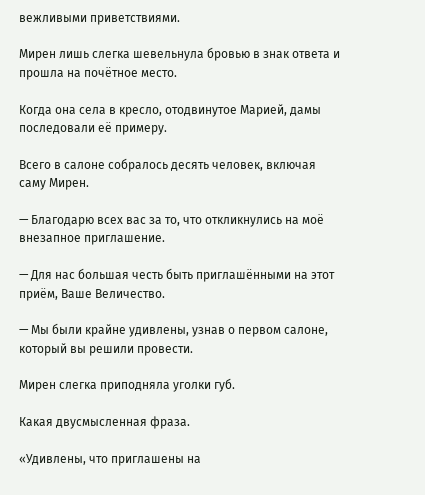вежливыми приветствиями.

Мирен лишь слегка шевельнула бровью в знак ответа и прошла на почётное место.

Когда она села в кресло, отодвинутое Марией, дамы последовали её примеру.

Всего в салоне собралось десять человек, включая саму Мирен.

— Благодарю всех вас за то, что откликнулись на моё внезапное приглашение.

— Для нас большая честь быть приглашёнными на этот приём, Ваше Величество.

— Мы были крайне удивлены, узнав о первом салоне, который вы решили провести.

Мирен слегка приподняла уголки губ.

Какая двусмысленная фраза.

«Удивлены, что приглашены на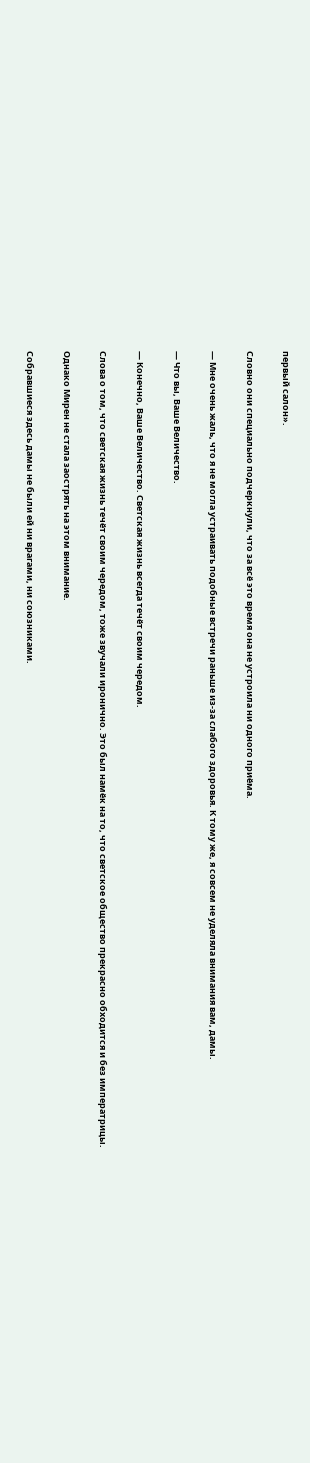первый салон».

Словно они специально подчеркнули, что за всё это время она не устроила ни одного приёма.

— Мне очень жаль, что я не могла устраивать подобные встречи раньше из-за слабого здоровья. К тому же, я совсем не уделяла внимания вам, дамы.

— Что вы, Ваше Величество.

— Конечно, Ваше Величество. Светская жизнь всегда течёт своим чередом.

Слова о том, что светская жизнь течёт своим чередом, тоже звучали иронично. Это был намёк на то, что светское общество прекрасно обходится и без императрицы.

Однако Мирен не стала заострять на этом внимание.

Собравшиеся здесь дамы не были ей ни врагами, ни союзниками.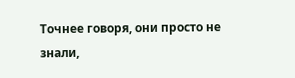Точнее говоря, они просто не знали,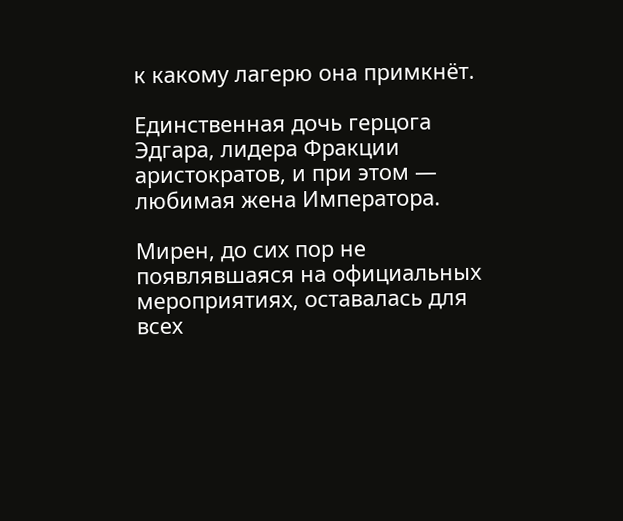к какому лагерю она примкнёт.

Единственная дочь герцога Эдгара, лидера Фракции аристократов, и при этом — любимая жена Императора.

Мирен, до сих пор не появлявшаяся на официальных мероприятиях, оставалась для всех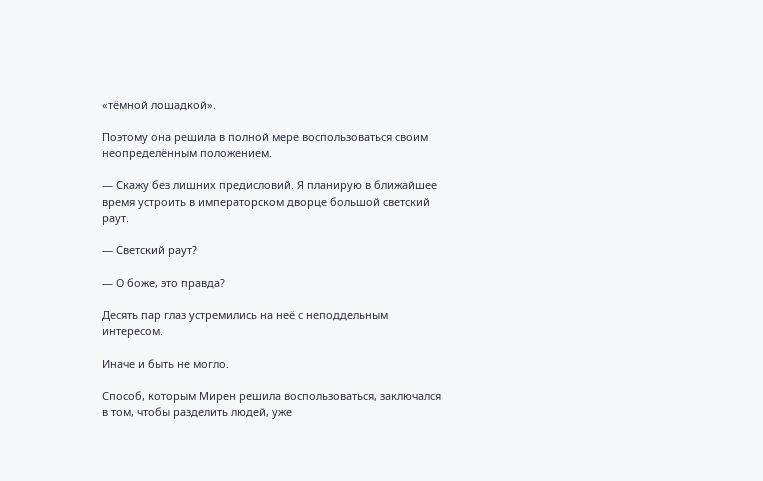«тёмной лошадкой».

Поэтому она решила в полной мере воспользоваться своим неопределённым положением.

— Скажу без лишних предисловий. Я планирую в ближайшее время устроить в императорском дворце большой светский раут.

— Светский раут?

— О боже, это правда?

Десять пар глаз устремились на неё с неподдельным интересом.

Иначе и быть не могло.

Способ, которым Мирен решила воспользоваться, заключался в том, чтобы разделить людей, уже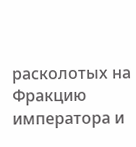расколотых на Фракцию императора и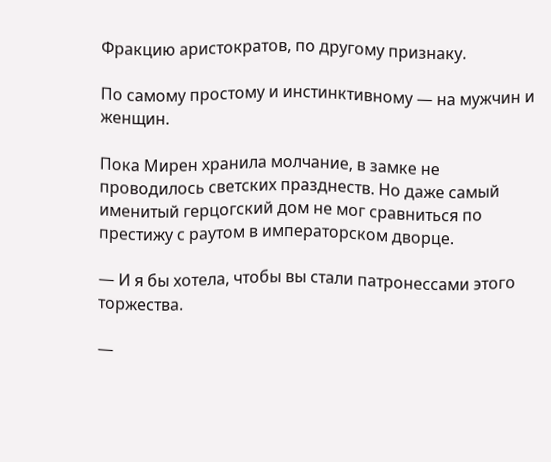Фракцию аристократов, по другому признаку.

По самому простому и инстинктивному — на мужчин и женщин.

Пока Мирен хранила молчание, в замке не проводилось светских празднеств. Но даже самый именитый герцогский дом не мог сравниться по престижу с раутом в императорском дворце.

— И я бы хотела, чтобы вы стали патронессами этого торжества.

—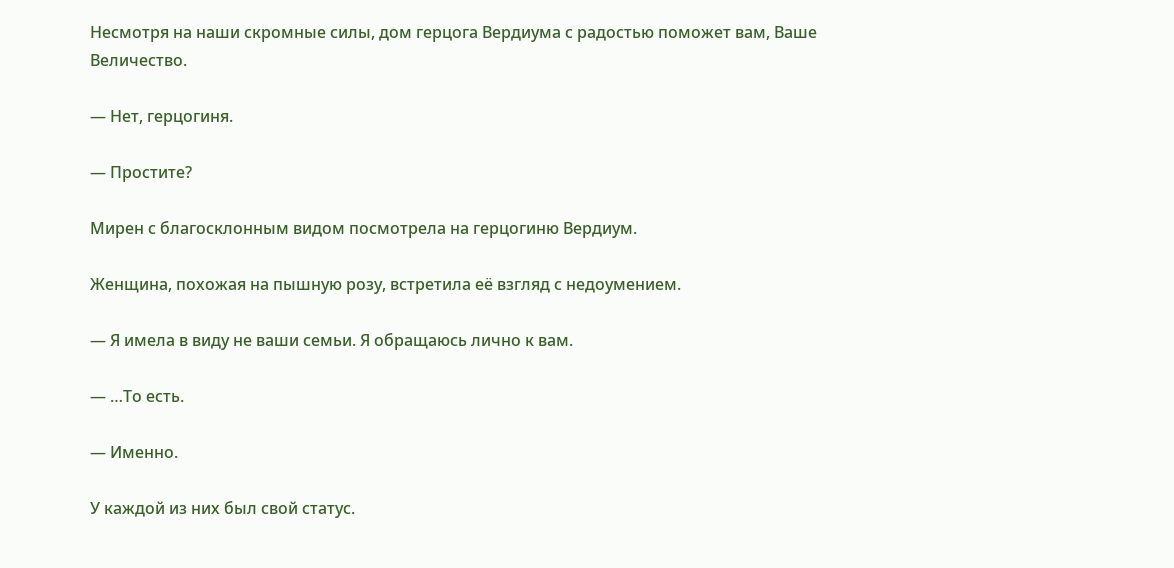Несмотря на наши скромные силы, дом герцога Вердиума с радостью поможет вам, Ваше Величество.

— Нет, герцогиня.

— Простите?

Мирен с благосклонным видом посмотрела на герцогиню Вердиум.

Женщина, похожая на пышную розу, встретила её взгляд с недоумением.

— Я имела в виду не ваши семьи. Я обращаюсь лично к вам.

— …То есть.

— Именно.

У каждой из них был свой статус.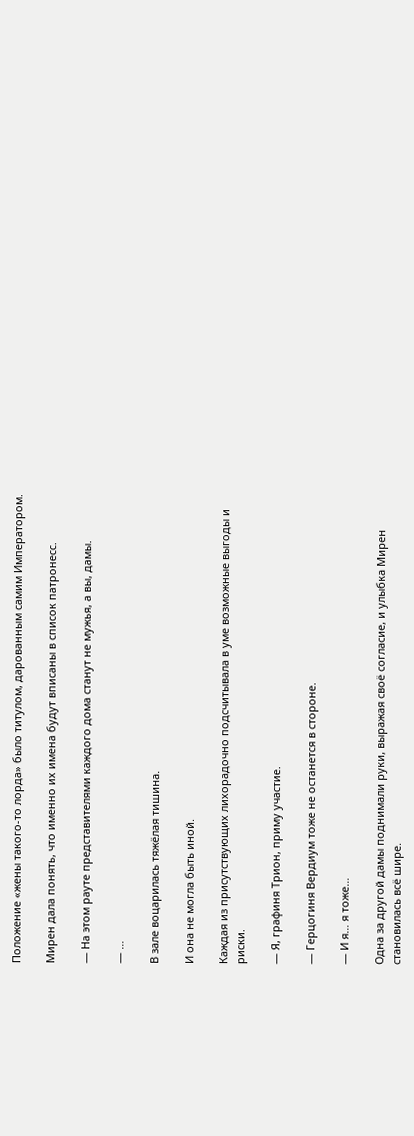Положение «жены такого-то лорда» было титулом, дарованным самим Императором.

Мирен дала понять, что именно их имена будут вписаны в список патронесс.

— На этом рауте представителями каждого дома станут не мужья, а вы, дамы.

— …

В зале воцарилась тяжёлая тишина.

И она не могла быть иной.

Каждая из присутствующих лихорадочно подсчитывала в уме возможные выгоды и риски.

— Я, графиня Трион, приму участие.

— Герцогиня Вердиум тоже не останется в стороне.

— И я… я тоже…

Одна за другой дамы поднимали руки, выражая своё согласие, и улыбка Мирен становилась всё шире.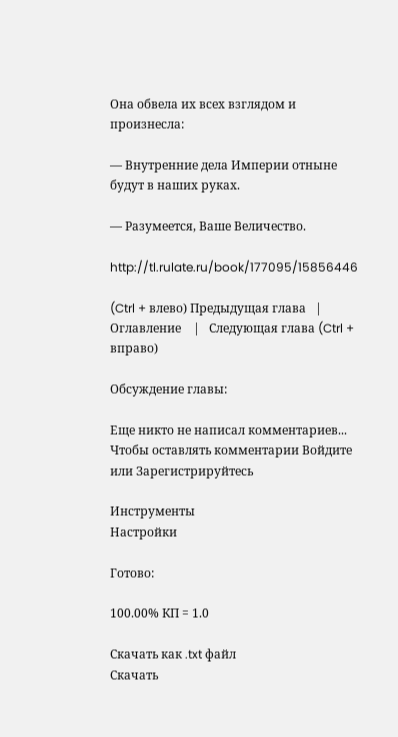Она обвела их всех взглядом и произнесла:

— Внутренние дела Империи отныне будут в наших руках.

— Разумеется, Ваше Величество.

http://tl.rulate.ru/book/177095/15856446

(Ctrl + влево) Предыдущая глава   |    Оглавление    |   Следующая глава (Ctrl + вправо)

Обсуждение главы:

Еще никто не написал комментариев...
Чтобы оставлять комментарии Войдите или Зарегистрируйтесь

Инструменты
Настройки

Готово:

100.00% КП = 1.0

Скачать как .txt файл
Скачать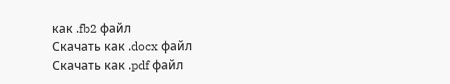как .fb2 файл
Скачать как .docx файл
Скачать как .pdf файл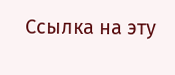Ссылка на эту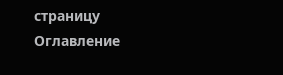страницу
Оглавление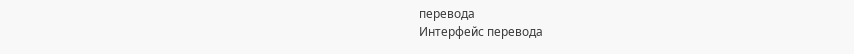перевода
Интерфейс перевода